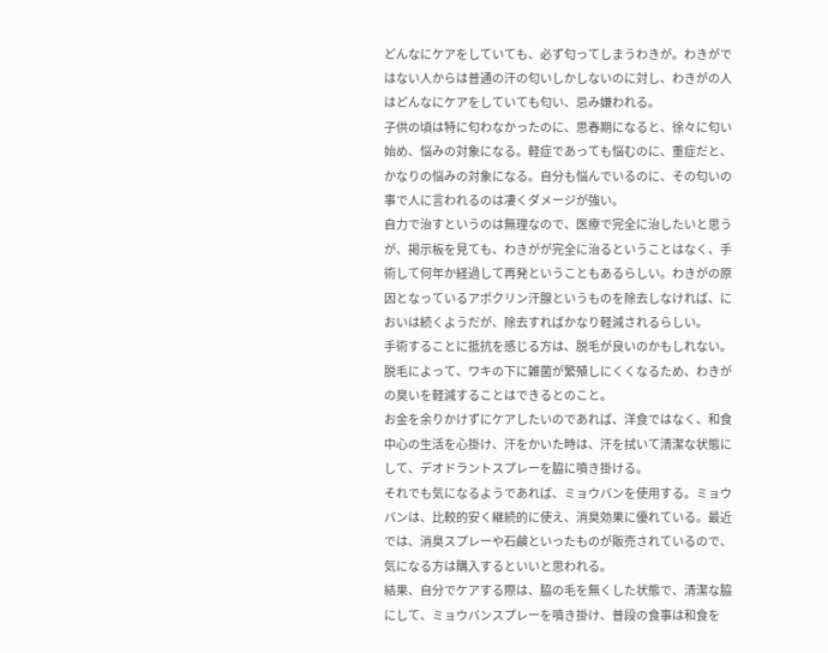どんなにケアをしていても、必ず匂ってしまうわきが。わきがではない人からは普通の汗の匂いしかしないのに対し、わきがの人はどんなにケアをしていても匂い、忌み嫌われる。
子供の頃は特に匂わなかったのに、思春期になると、徐々に匂い始め、悩みの対象になる。軽症であっても悩むのに、重症だと、かなりの悩みの対象になる。自分も悩んでいるのに、その匂いの事で人に言われるのは凄くダメージが強い。
自力で治すというのは無理なので、医療で完全に治したいと思うが、掲示板を見ても、わきがが完全に治るということはなく、手術して何年か経過して再発ということもあるらしい。わきがの原因となっているアポクリン汗腺というものを除去しなければ、においは続くようだが、除去すればかなり軽減されるらしい。
手術することに抵抗を感じる方は、脱毛が良いのかもしれない。脱毛によって、ワキの下に雑菌が繁殖しにくくなるため、わきがの臭いを軽減することはできるとのこと。
お金を余りかけずにケアしたいのであれば、洋食ではなく、和食中心の生活を心掛け、汗をかいた時は、汗を拭いて清潔な状態にして、デオドラントスプレーを脇に噴き掛ける。
それでも気になるようであれば、ミョウバンを使用する。ミョウバンは、比較的安く継続的に使え、消臭効果に優れている。最近では、消臭スプレーや石鹸といったものが販売されているので、気になる方は購入するといいと思われる。
結果、自分でケアする際は、脇の毛を無くした状態で、清潔な脇にして、ミョウバンスプレーを噴き掛け、普段の食事は和食を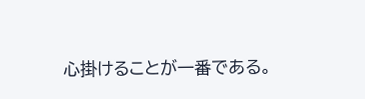心掛けることが一番である。